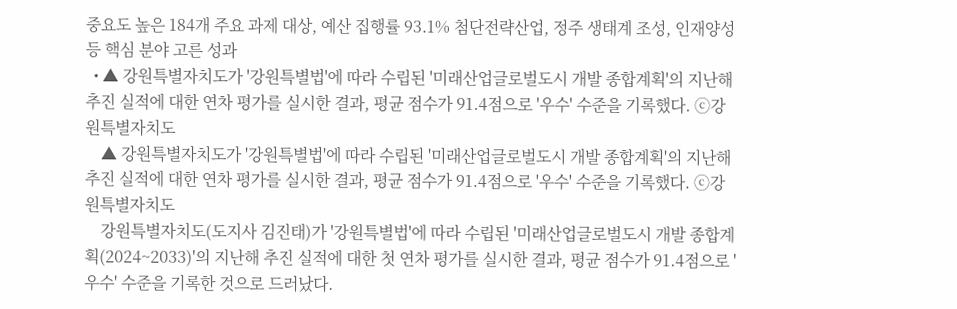중요도 높은 184개 주요 과제 대상, 예산 집행률 93.1% 첨단전략산업, 정주 생태계 조성, 인재양성 등 핵심 분야 고른 성과
  • ▲ 강원특별자치도가 '강원특별법'에 따라 수립된 '미래산업글로벌도시 개발 종합계획'의 지난해 추진 실적에 대한 연차 평가를 실시한 결과, 평균 점수가 91.4점으로 '우수' 수준을 기록했다. ⓒ강원특별자치도
    ▲ 강원특별자치도가 '강원특별법'에 따라 수립된 '미래산업글로벌도시 개발 종합계획'의 지난해 추진 실적에 대한 연차 평가를 실시한 결과, 평균 점수가 91.4점으로 '우수' 수준을 기록했다. ⓒ강원특별자치도
    강원특별자치도(도지사 김진태)가 '강원특별법'에 따라 수립된 '미래산업글로벌도시 개발 종합계획(2024~2033)'의 지난해 추진 실적에 대한 첫 연차 평가를 실시한 결과, 평균 점수가 91.4점으로 '우수' 수준을 기록한 것으로 드러났다.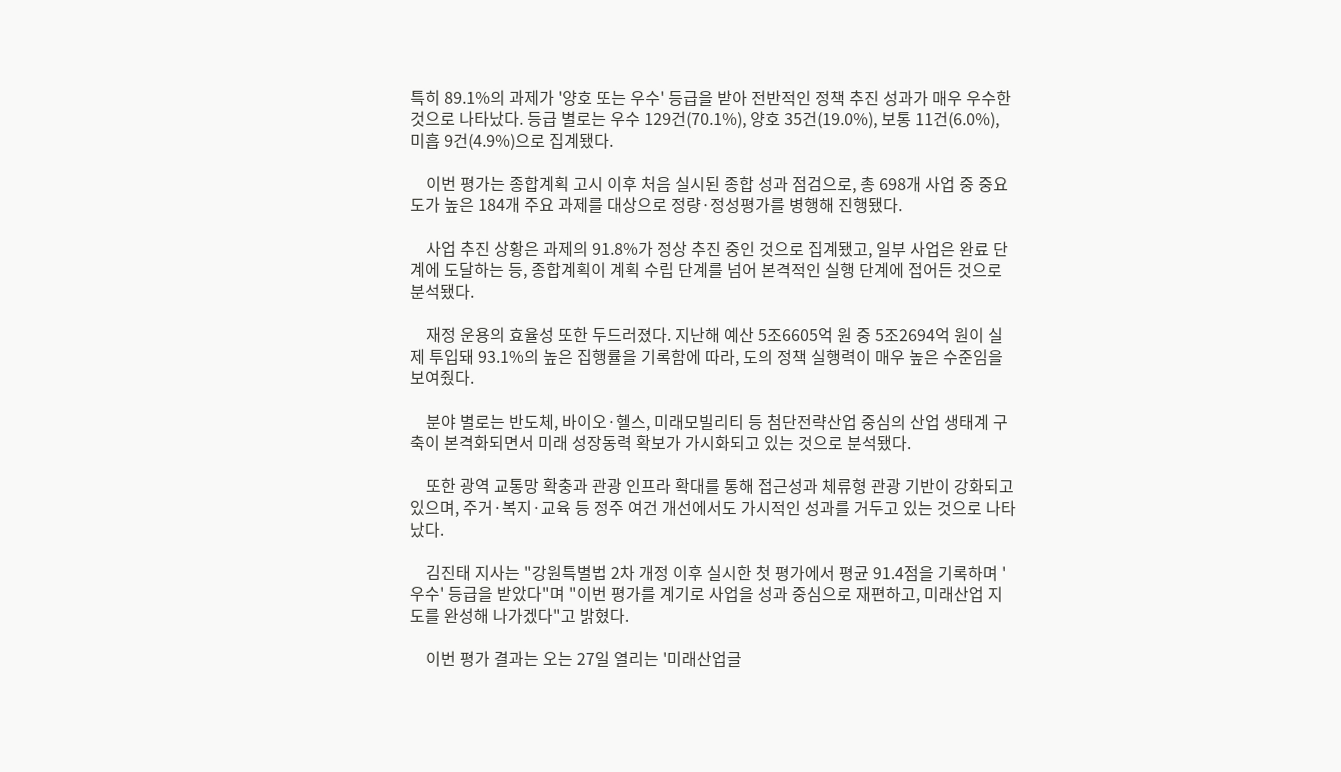특히 89.1%의 과제가 '양호 또는 우수' 등급을 받아 전반적인 정책 추진 성과가 매우 우수한 것으로 나타났다. 등급 별로는 우수 129건(70.1%), 양호 35건(19.0%), 보통 11건(6.0%), 미흡 9건(4.9%)으로 집계됐다.

    이번 평가는 종합계획 고시 이후 처음 실시된 종합 성과 점검으로, 총 698개 사업 중 중요도가 높은 184개 주요 과제를 대상으로 정량·정성평가를 병행해 진행됐다.

    사업 추진 상황은 과제의 91.8%가 정상 추진 중인 것으로 집계됐고, 일부 사업은 완료 단계에 도달하는 등, 종합계획이 계획 수립 단계를 넘어 본격적인 실행 단계에 접어든 것으로 분석됐다.

    재정 운용의 효율성 또한 두드러졌다. 지난해 예산 5조6605억 원 중 5조2694억 원이 실제 투입돼 93.1%의 높은 집행률을 기록함에 따라, 도의 정책 실행력이 매우 높은 수준임을 보여줬다.

    분야 별로는 반도체, 바이오·헬스, 미래모빌리티 등 첨단전략산업 중심의 산업 생태계 구축이 본격화되면서 미래 성장동력 확보가 가시화되고 있는 것으로 분석됐다.

    또한 광역 교통망 확충과 관광 인프라 확대를 통해 접근성과 체류형 관광 기반이 강화되고 있으며, 주거·복지·교육 등 정주 여건 개선에서도 가시적인 성과를 거두고 있는 것으로 나타났다.

    김진태 지사는 "강원특별법 2차 개정 이후 실시한 첫 평가에서 평균 91.4점을 기록하며 '우수' 등급을 받았다"며 "이번 평가를 계기로 사업을 성과 중심으로 재편하고, 미래산업 지도를 완성해 나가겠다"고 밝혔다.

    이번 평가 결과는 오는 27일 열리는 '미래산업글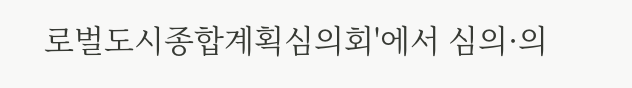로벌도시종합계획심의회'에서 심의·의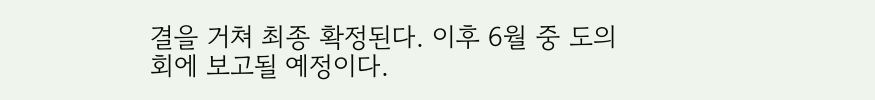결을 거쳐 최종 확정된다. 이후 6월 중 도의회에 보고될 예정이다.